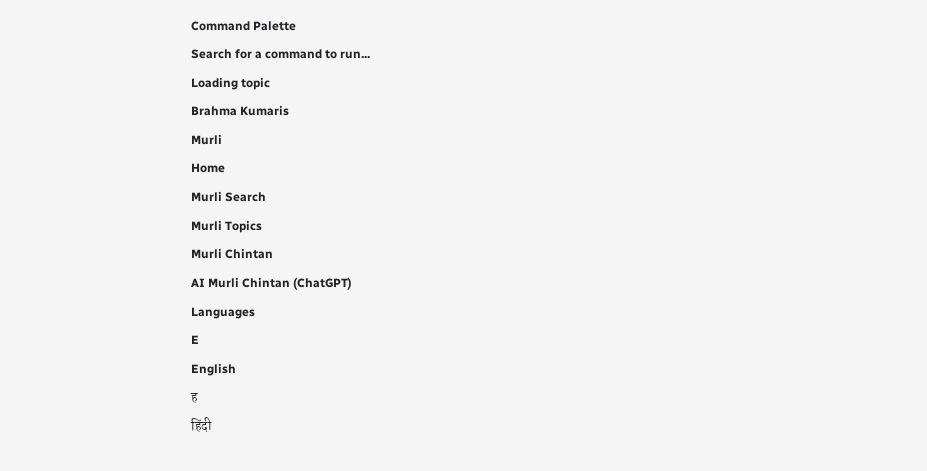Command Palette
Search for a command to run...
Loading topic
Brahma Kumaris
Murli
Home
Murli Search
Murli Topics
Murli Chintan
AI Murli Chintan (ChatGPT)
Languages
E
English
ह
हिंदी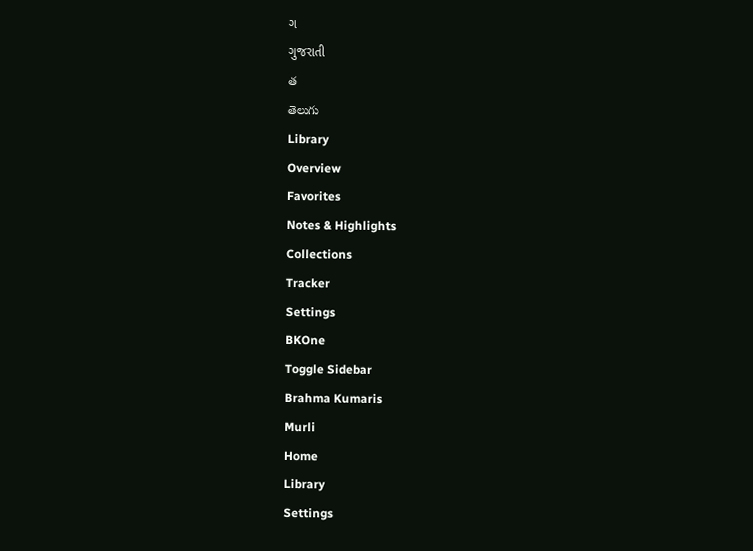ગ
ગુજરાતી
త
తెలుగు
Library
Overview
Favorites
Notes & Highlights
Collections
Tracker
Settings
BKOne
Toggle Sidebar
Brahma Kumaris
Murli
Home
Library
Settings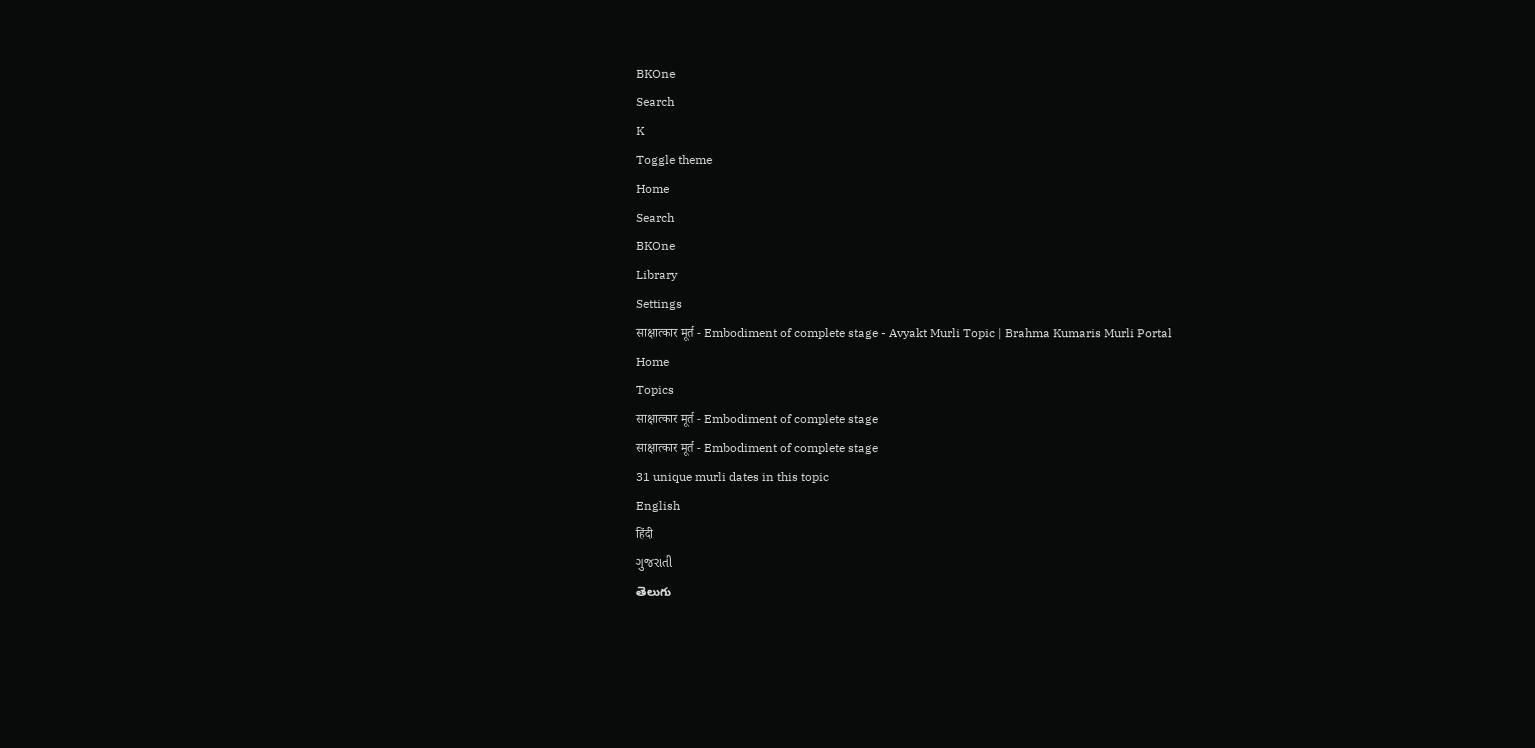BKOne
Search
K
Toggle theme
Home
Search
BKOne
Library
Settings
साक्षात्कार मूर्त - Embodiment of complete stage - Avyakt Murli Topic | Brahma Kumaris Murli Portal
Home
Topics
साक्षात्कार मूर्त - Embodiment of complete stage
साक्षात्कार मूर्त - Embodiment of complete stage
31 unique murli dates in this topic
English
हिंदी
ગુજરાતી
తెలుగు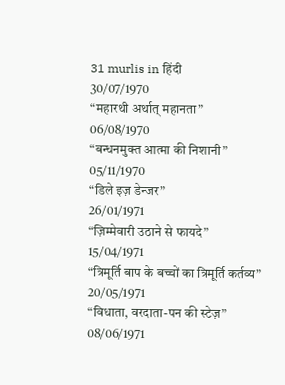31 murlis in हिंदी
30/07/1970
“महारथी अर्थात् महानता”
06/08/1970
“बन्धनमुक्त आत्मा की निशानी”
05/11/1970
“डिले इज़ डेन्जर”
26/01/1971
“ज़िम्मेवारी उठाने से फायदे”
15/04/1971
“त्रिमूर्ति बाप के बच्चों का त्रिमूर्ति कर्तव्य”
20/05/1971
“विधाता, वरदाता-पन की स्टेज़”
08/06/1971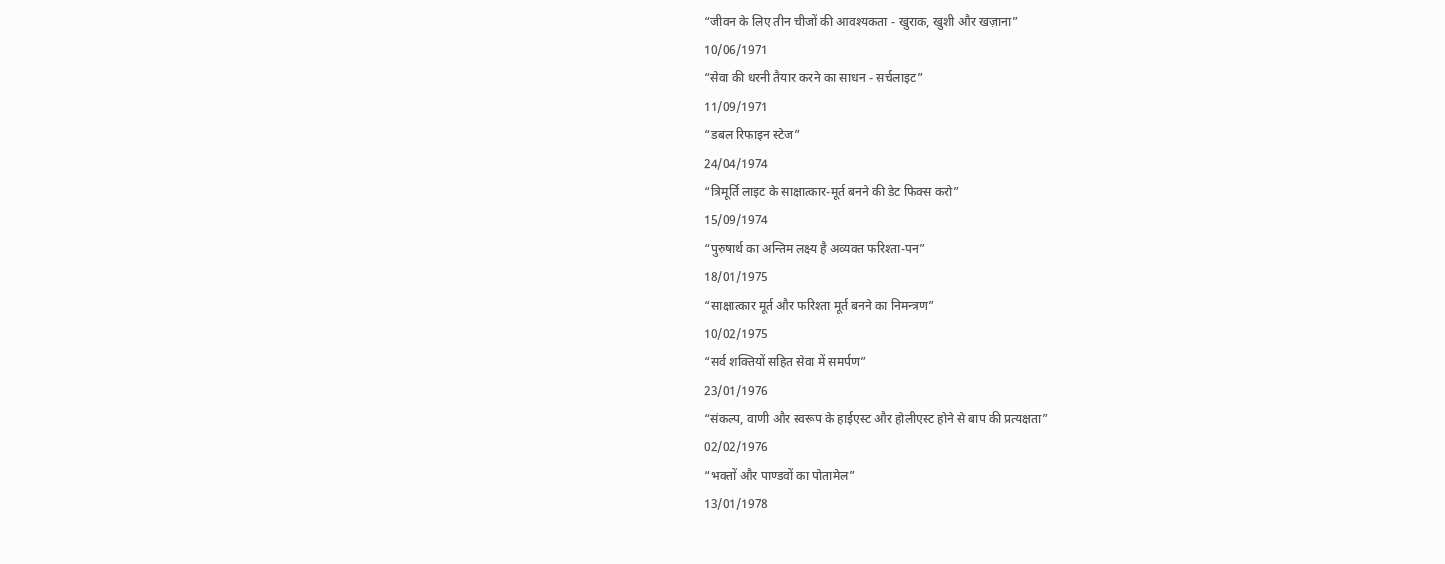“जीवन के लिए तीन चीजों की आवश्यकता - खुराक, खुशी और खज़ाना”
10/06/1971
“सेवा की धरनी तैयार करने का साधन - सर्चलाइट”
11/09/1971
“डबल रिफाइन स्टेज”
24/04/1974
“त्रिमूर्ति लाइट के साक्षात्कार-मूर्त बनने की डेट फिक्स करो”
15/09/1974
“पुरुषार्थ का अन्तिम लक्ष्य है अव्यक्त फरिश्ता-पन”
18/01/1975
“साक्षात्कार मूर्त और फरिश्ता मूर्त बनने का निमन्त्रण”
10/02/1975
“सर्व शक्तियों सहित सेवा में समर्पण”
23/01/1976
“संकल्प, वाणी और स्वरूप के हाईएस्ट और होलीएस्ट होने से बाप की प्रत्यक्षता”
02/02/1976
“भक्तों और पाण्डवों का पोतामेल”
13/01/1978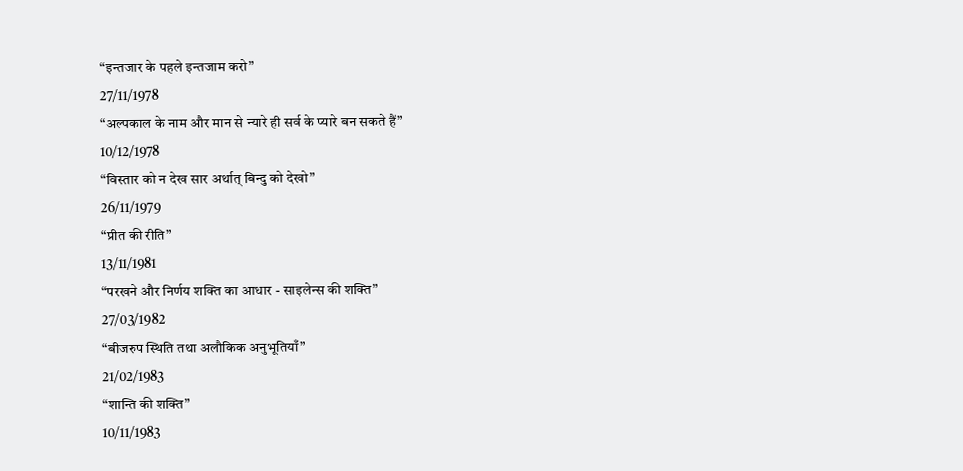“इन्तजार के पहले इन्तजाम करो”
27/11/1978
“अल्पकाल के नाम और मान से न्यारे ही सर्व के प्यारे बन सकते हैं”
10/12/1978
“विस्तार को न देख सार अर्थात् बिन्दु को देखो”
26/11/1979
“प्रीत की रीति”
13/11/1981
“परखने और निर्णय शक्ति का आधार - साइलेन्स की शक्ति”
27/03/1982
“बीजरुप स्थिति तथा अलौकिक अनुभूतियाँ”
21/02/1983
“शान्ति की शक्ति”
10/11/1983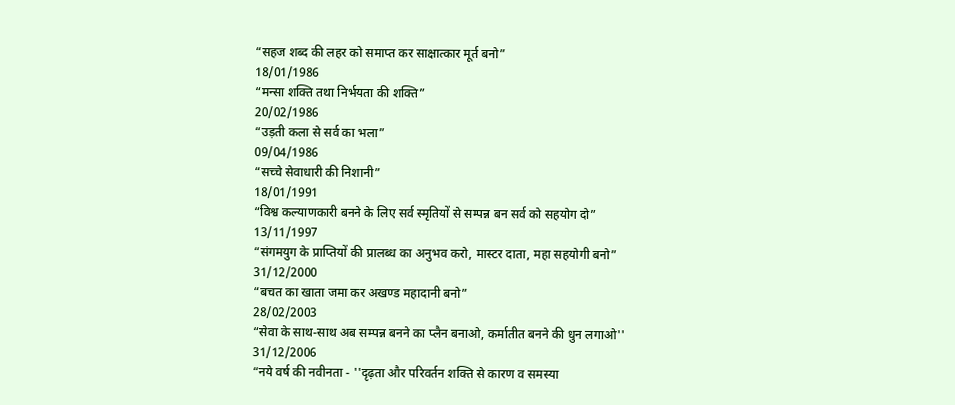“सहज शब्द की लहर को समाप्त कर साक्षात्कार मूर्त बनो”
18/01/1986
“मन्सा शक्ति तथा निर्भयता की शक्ति”
20/02/1986
“उड़ती कला से सर्व का भला”
09/04/1986
“सच्चे सेवाधारी की निशानी”
18/01/1991
“विश्व कल्याणकारी बनने के लिए सर्व स्मृतियों से सम्पन्न बन सर्व को सहयोग दो”
13/11/1997
“संगमयुग के प्राप्तियों की प्रालब्ध का अनुभव करो, मास्टर दाता, महा सहयोगी बनो”
31/12/2000
“बचत का खाता जमा कर अखण्ड महादानी बनो”
28/02/2003
“सेवा के साथ-साथ अब सम्पन्न बनने का प्लैन बनाओ, कर्मातीत बनने की धुन लगाओ''
31/12/2006
“नये वर्ष की नवीनता - ''दृढ़ता और परिवर्तन शक्ति से कारण व समस्या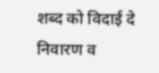शब्द को विदाई दे निवारण व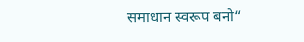समाधान स्वरूप बनो“